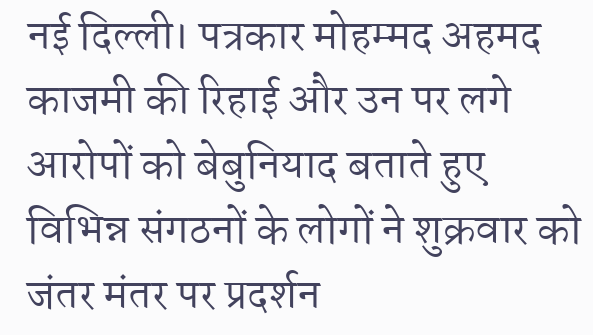नई दिल्ली। पत्रकार मोहम्मद अहमद काजमी की रिहाई और उन पर लगे आरोपों को बेबुनियाद बताते हुए विभिन्न संगठनों के लोगों ने शुक्रवार को जंतर मंतर पर प्रदर्शन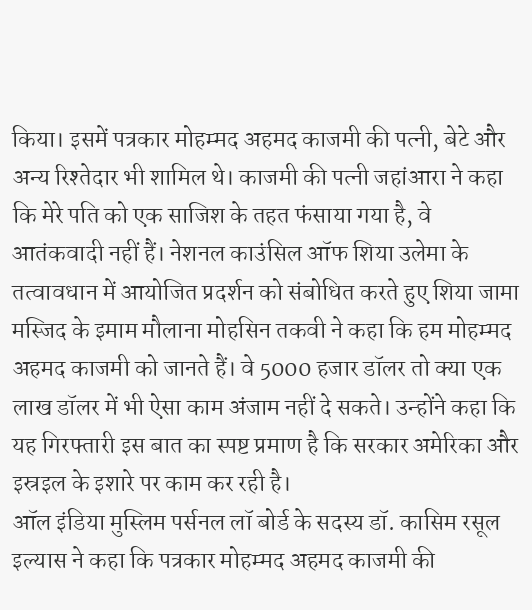किया। इसमें पत्रकार मोहम्मद अहमद काजमी की पत्नी, बेटे और अन्य रिश्तेदार भी शामिल थे। काजमी की पत्नी जहांआरा ने कहा कि मेरे पति को एक साजिश के तहत फंसाया गया है, वे आतंकवादी नहीं हैं। नेशनल काउंसिल ऑफ शिया उलेमा के तत्वावधान में आयोजित प्रदर्शन को संबोधित करते हुए शिया जामा मस्जिद के इमाम मौलाना मोहसिन तकवी ने कहा कि हम मोहम्मद अहमद काजमी को जानते हैं। वे 5000 हजार डॉलर तो क्या एक लाख डॉलर में भी ऐसा काम अंजाम नहीं दे सकते। उन्होंने कहा कि यह गिरफ्तारी इस बात का स्पष्ट प्रमाण है कि सरकार अमेरिका और इस्रइल के इशारे पर काम कर रही है।
ऑल इंडिया मुस्लिम पर्सनल लॉ बोर्ड के सदस्य डॉ. कासिम रसूल इल्यास ने कहा कि पत्रकार मोहम्मद अहमद काजमी की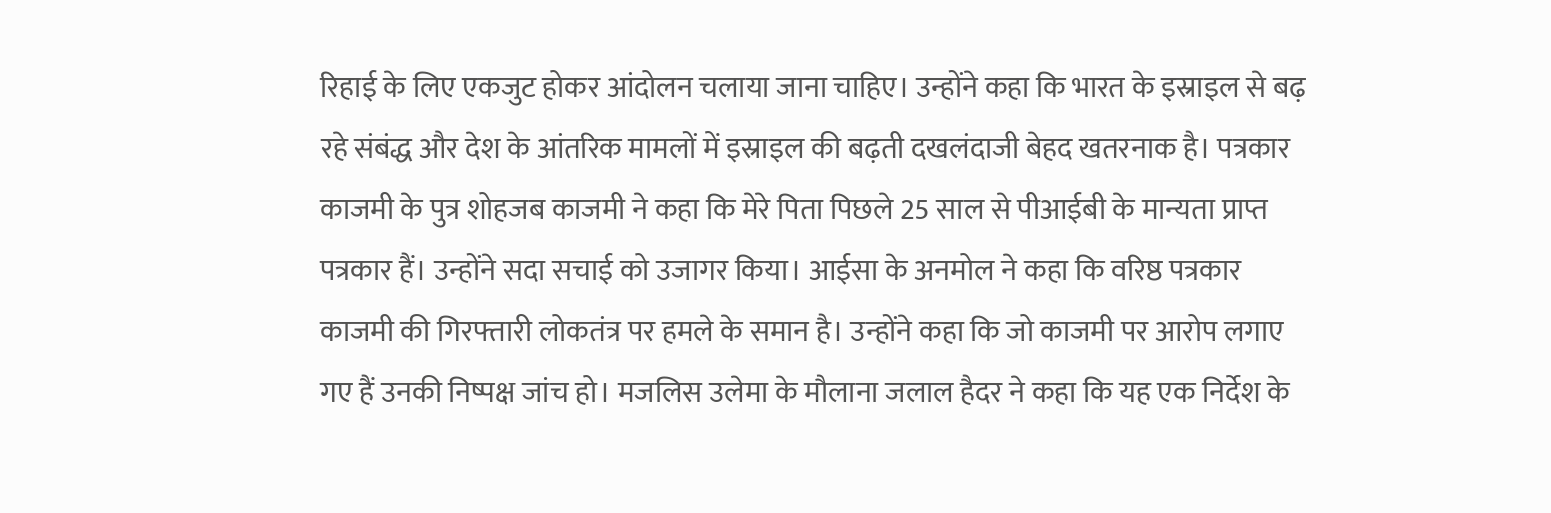रिहाई के लिए एकजुट होकर आंदोलन चलाया जाना चाहिए। उन्होंने कहा कि भारत के इस्राइल से बढ़ रहे संबंद्ध और देश के आंतरिक मामलों में इस्राइल की बढ़ती दखलंदाजी बेहद खतरनाक है। पत्रकार काजमी के पुत्र शोहजब काजमी ने कहा कि मेरे पिता पिछले 25 साल से पीआईबी के मान्यता प्राप्त पत्रकार हैं। उन्होंने सदा सचाई को उजागर किया। आईसा के अनमोल ने कहा कि वरिष्ठ पत्रकार काजमी की गिरफ्तारी लोकतंत्र पर हमले के समान है। उन्होंने कहा कि जो काजमी पर आरोप लगाए गए हैं उनकी निष्पक्ष जांच हो। मजलिस उलेमा के मौलाना जलाल हैदर ने कहा कि यह एक निर्देश के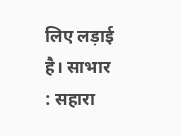लिए लड़ाई है। साभार : सहारा